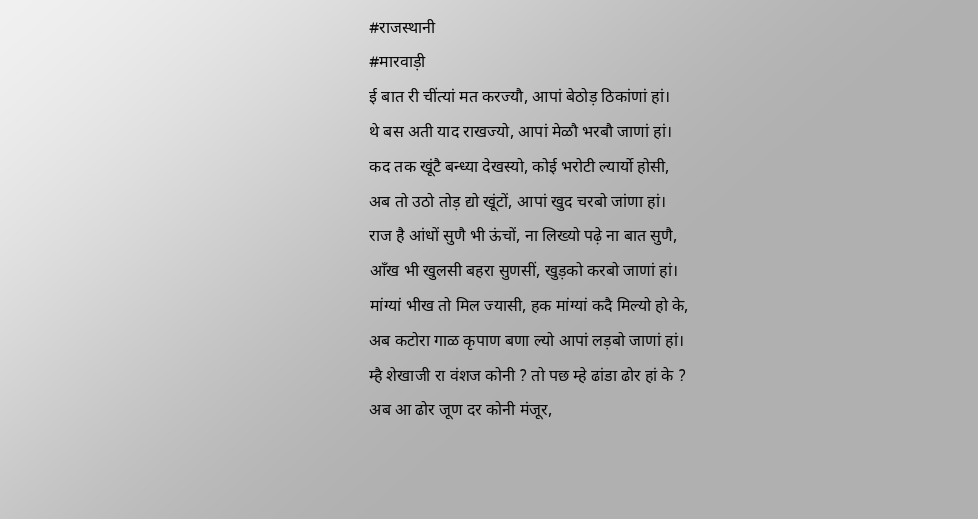#राजस्थानी
#मारवाड़ी
ई बात री चींत्यां मत करज्यौ, आपां बेठोड़ ठिकांणां हां।
थे बस अती याद राखज्यो, आपां मेळौ भरबौ जाणां हां।
कद तक खूंटै बन्ध्या देखस्यो, कोई भरोटी ल्यार्यो होसी,
अब तो उठो तोड़ द्यो खूंटों, आपां खुद चरबो जांणा हां।
राज है आंधों सुणै भी ऊंचों, ना लिख्यो पढ़े ना बात सुणै,
ऑंख भी खुलसी बहरा सुणसीं, खुड़को करबो जाणां हां।
मांग्यां भीख तो मिल ज्यासी, हक मांग्यां कदै मिल्यो हो के,
अब कटोरा गाळ कृपाण बणा ल्यो आपां लड़बो जाणां हां।
म्है शेखाजी रा वंशज कोनी ? तो पछ म्हे ढांडा ढोर हां के ?
अब आ ढोर जूण दर कोनी मंजूर,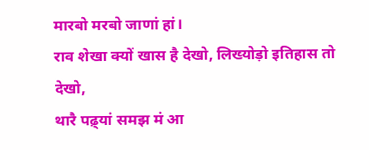मारबो मरबो जाणां हां।
राव शेखा क्यों खास है देखो, लिख्योड़ो इतिहास तो देखो,
थारै पढ़्यां समझ मं आ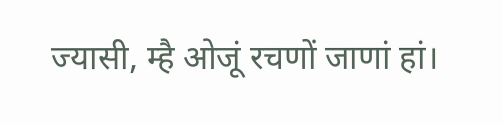ज्यासी, म्है ओजूं रचणों जाणां हां।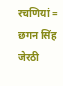रचणियां = छगन सिंह जेरठी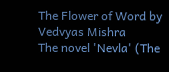The Flower of Word by Vedvyas Mishra
The novel 'Nevla' (The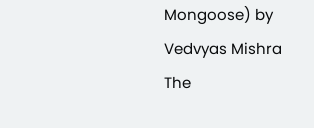Mongoose) by Vedvyas Mishra
The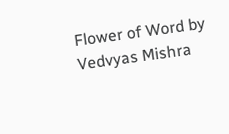Flower of Word by Vedvyas Mishra